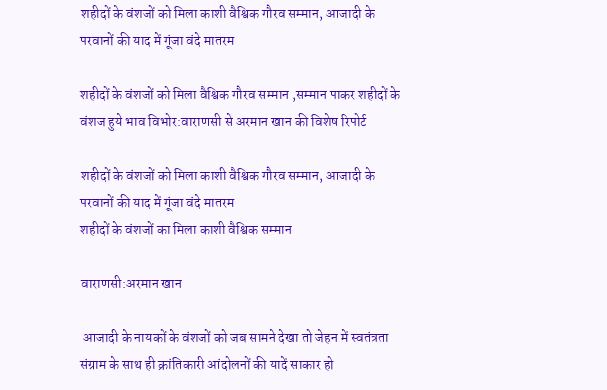शहीदों के वंशजों को मिला काशी वैश्विक गौरव सम्मान, आजादी के परवानों की याद में गूंजा वंदे मातरम

शहीदों के वंशजों को मिला वैश्विक गौरव सम्मान ,सम्मान पाकर शहीदों के वंशज हुये भाव विभोर:वाराणसी से अरमान खान की विशेष रिपोर्ट

शहीदों के वंशजों को मिला काशी वैश्विक गौरव सम्मान, आजादी के परवानों की याद में गूंजा वंदे मातरम
शहीदों के वंशजों का मिला काशी वैश्विक सम्मान

वाराणसी:अरमान खान

 आजादी के नायकों के वंशजों को जब सामने देखा तो जेहन में स्वतंत्रता संग्राम के साथ ही क्रांतिकारी आंदोलनों की यादें साकार हो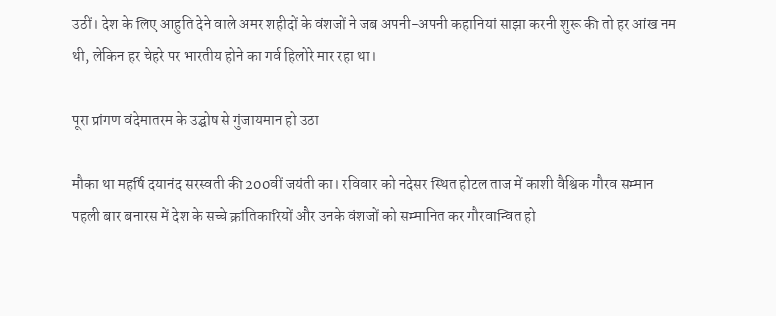उठीं। देश के लिए आहुति देने वाले अमर शहीदों के वंशजों ने जब अपनी-अपनी कहानियां साझा करनी शुरू की तो हर आंख नम थी, लेकिन हर चेहरे पर भारतीय होने का गर्व हिलोरे मार रहा था।

पूरा प्रांगण वंदेमातरम के उद्घोष से गुंजायमान हो उठा

मौका था महर्षि दयानंद सरस्वती की 200वीं जयंती का। रविवार को नदेसर स्थित होटल ताज में काशी वैश्विक गौरव सम्मान पहली बार बनारस में देश के सच्चे क्रांतिकारियों और उनके वंशजों को सम्मानित कर गौरवान्वित हो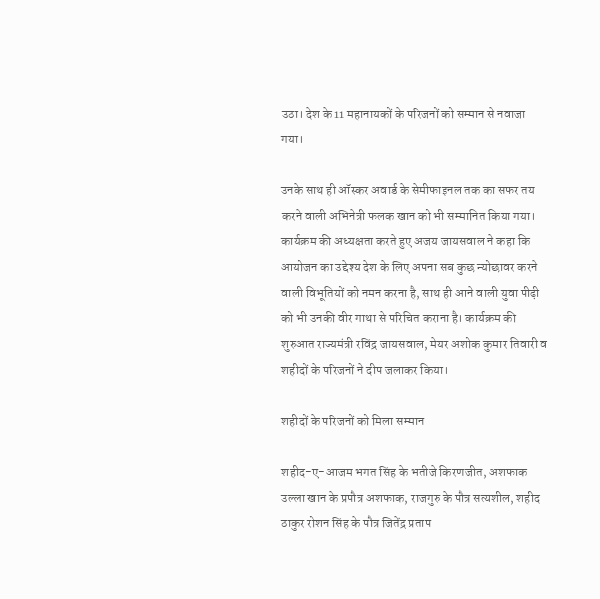उठा। देश के 11 महानायकों के परिजनों को सम्मान से नवाजा गया।

उनके साथ ही ऑस्कर अवार्ड के सेमीफाइनल तक का सफर तय करने वाली अभिनेत्री फलक खान को भी सम्मानित किया गया। कार्यक्रम की अध्यक्षता करते हुए अजय जायसवाल ने कहा कि आयोजन का उद्देश्य देश के लिए अपना सब कुछ न्योछावर करने वाली विभूतियों को नमन करना है, साथ ही आने वाली युवा पीढ़ी को भी उनकी वीर गाथा से परिचित कराना है। कार्यक्रम की शुरुआत राज्यमंत्री रविंद्र जायसवाल, मेयर अशोक कुमार तिवारी व शहीदों के परिजनों ने दीप जलाकर किया।

शहीदों के परिजनों को मिला सम्मान

शहीद-ए-आजम भगत सिंह के भतीजे किरणजीत, अशफाक उल्ला खान के प्रपौत्र अशफाक, राजगुरु के पौत्र सत्यशील, शहीद ठाकुर रोशन सिंह के पौत्र जितेंद्र प्रताप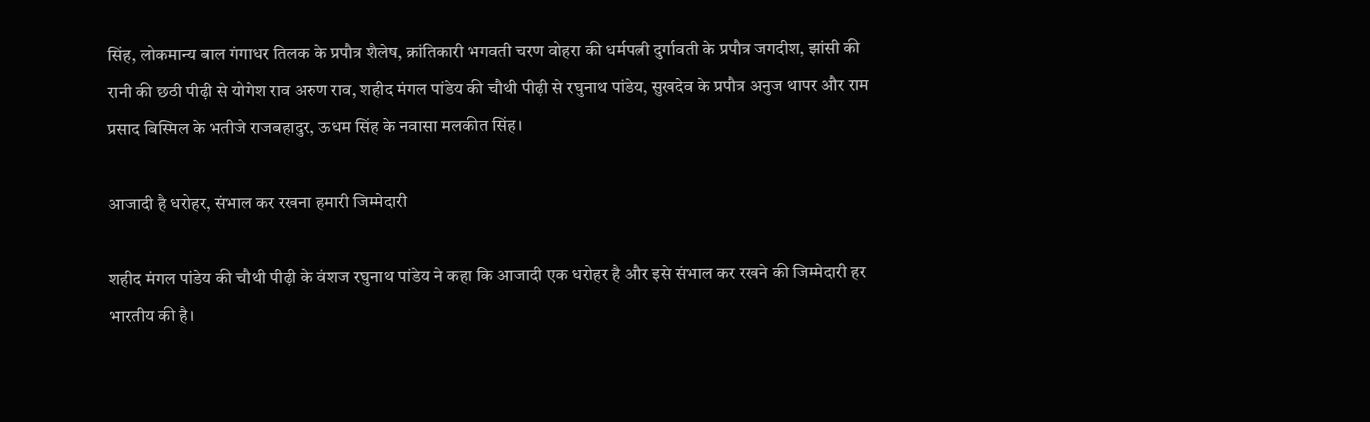सिंह, लोकमान्य बाल गंगाधर तिलक के प्रपौत्र शैलेष, क्रांतिकारी भगवती चरण वोहरा की धर्मपत्नी दुर्गावती के प्रपौत्र जगदीश, झांसी की रानी की छठी पीढ़ी से योगेश राव अरुण राव, शहीद मंगल पांडेय की चौथी पीढ़ी से रघुनाथ पांडेय, सुखदेव के प्रपौत्र अनुज थापर और राम प्रसाद बिस्मिल के भतीजे राजबहादुर, ऊधम सिंह के नवासा मलकीत सिंह।

आजादी है धरोहर, संभाल कर रखना हमारी जिम्मेदारी

शहीद मंगल पांडेय की चौथी पीढ़ी के वंशज रघुनाथ पांडेय ने कहा कि आजादी एक धरोहर है और इसे संभाल कर रखने की जिम्मेदारी हर भारतीय की है।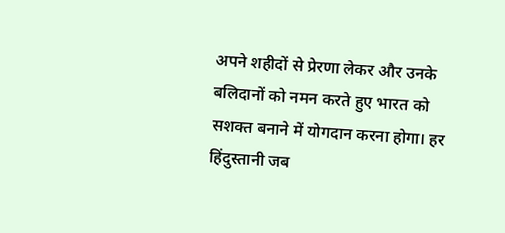अपने शहीदों से प्रेरणा लेकर और उनके बलिदानों को नमन करते हुए भारत को सशक्त बनाने में योगदान करना होगा। हर हिंदुस्तानी जब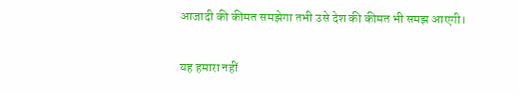आजादी की कीमत समझेगा तभी उसे देश की कीमत भी समझ आएगी।

यह हमारा नहीं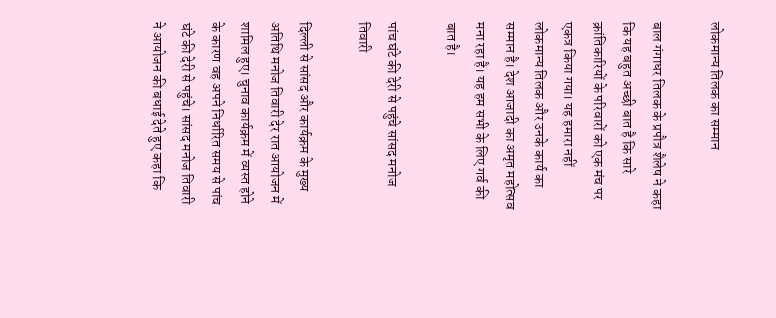लोकमान्य तिलक का सम्मान

बाल गंगाधर तिलक के प्रपौत्र शैलेष ने कहा कि यह बहुत अच्छी बात है कि सारे क्रांतिकारियों के परिवारों को एक मंच पर एकत्र किया गया। यह हमारा नहीं लोकमान्य तिलक और उनके कार्य का सम्मान है। देश आजादी का अमृत महोत्सव मना रहा है। यह हम सभी के लिए गर्व की बात है।

पांच घंटे की देरी से पहुंचे सांसद मनोज तिवारी

दिल्ली से सांसद और कार्यक्रम के मुख्य अतिथि मनोज तिवारी देर रात आयोजन में शामिल हुए। चुनाव कार्यक्रम में व्यस्त होने के कारण वह अपने निर्धारित समय से पांच घंटे की देरी से पहुंचे। सांसद मनोज तिवारी ने आयोजन की बधाई देते हुए कहा कि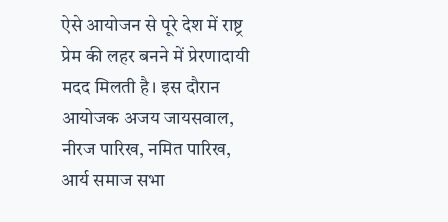ऐसे आयोजन से पूरे देश में राष्ट्र प्रेम की लहर बनने में प्रेरणादायी मदद मिलती है। इस दौरान आयोजक अजय जायसवाल, नीरज पारिख, नमित पारिख, आर्य समाज सभा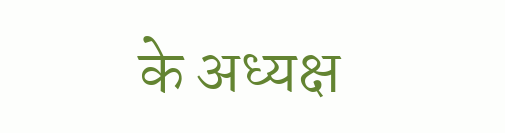के अध्यक्ष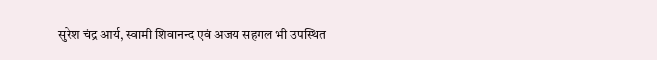सुरेश चंद्र आर्य, स्वामी शिवानन्द एवं अजय सहगल भी उपस्थित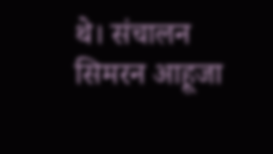थे। संचालन सिमरन आहूजा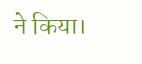ने किया।